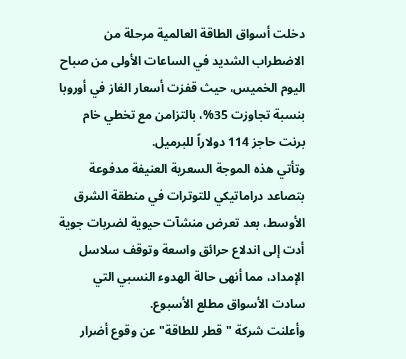دخلت أسواق الطاقة العالمية مرحلة من الاضطراب الشديد في الساعات الأولى من صباح اليوم الخميس، حيث قفزت أسعار الغاز في أوروبا بنسبة تجاوزت 35%، بالتزامن مع تخطي خام برنت حاجز 114 دولاراً للبرميل.
وتأتي هذه الموجة السعرية العنيفة مدفوعة بتصاعد دراماتيكي للتوترات في منطقة الشرق الأوسط، بعد تعرض منشآت حيوية لضربات جوية أدت إلى اندلاع حرائق واسعة وتوقف سلاسل الإمداد، مما أنهى حالة الهدوء النسبي التي سادت الأسواق مطلع الأسبوع.
وأعلنت شركة "قطر للطاقة" عن وقوع أضرار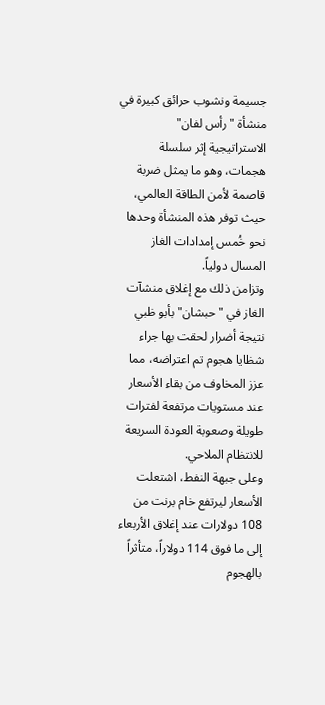جسيمة ونشوب حرائق كبيرة في منشأة "رأس لفان" الاستراتيجية إثر سلسلة هجمات، وهو ما يمثل ضربة قاصمة لأمن الطاقة العالمي، حيث توفر هذه المنشأة وحدها نحو خُمس إمدادات الغاز المسال دولياً.
وتزامن ذلك مع إغلاق منشآت الغاز في "حبشان" بأبو ظبي نتيجة أضرار لحقت بها جراء شظايا هجوم تم اعتراضه، مما عزز المخاوف من بقاء الأسعار عند مستويات مرتفعة لفترات طويلة وصعوبة العودة السريعة للانتظام الملاحي.
وعلى جبهة النفط، اشتعلت الأسعار ليرتفع خام برنت من 108 دولارات عند إغلاق الأربعاء إلى ما فوق 114 دولاراً، متأثراً بالهجوم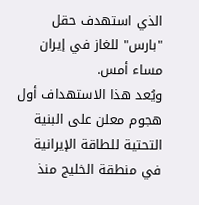الذي استهدف حقل "بارس" للغاز في إيران مساء أمس.
ويُعد هذا الاستهداف أول هجوم معلن على البنية التحتية للطاقة الإيرانية في منطقة الخليج منذ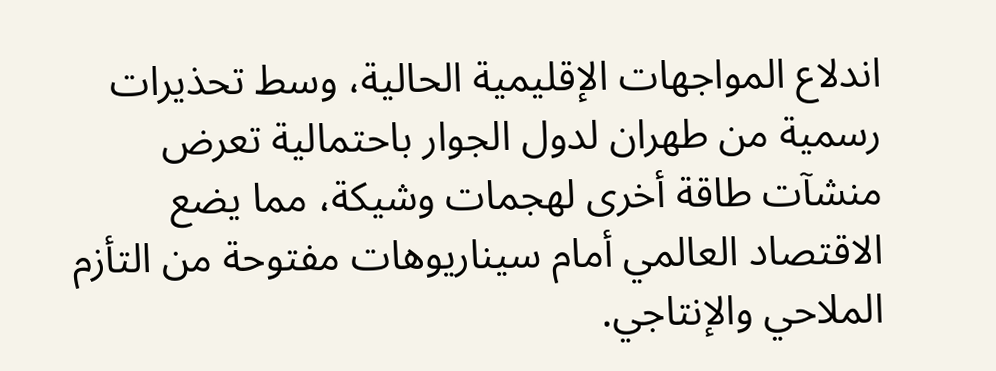اندلاع المواجهات الإقليمية الحالية، وسط تحذيرات رسمية من طهران لدول الجوار باحتمالية تعرض منشآت طاقة أخرى لهجمات وشيكة، مما يضع الاقتصاد العالمي أمام سيناريوهات مفتوحة من التأزم الملاحي والإنتاجي.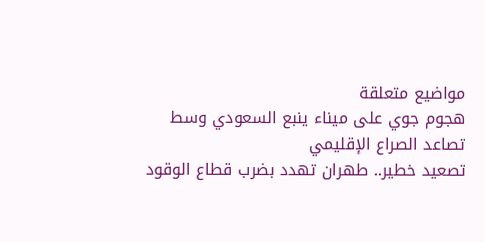مواضيع متعلقة
هجوم جوي على ميناء ينبع السعودي وسط تصاعد الصراع الإقليمي
تصعيد خطير.. طهران تهدد بضرب قطاع الوقود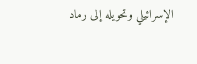الإسرائيلي وتحويله إلى رماد